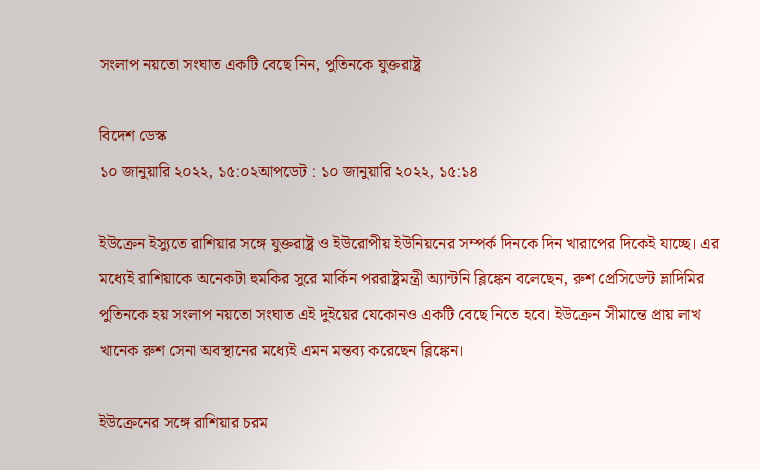সংলাপ নয়তো সংঘাত একটি বেছে নিন, পুতিনকে যুক্তরাষ্ট্র

বিদেশ ডেস্ক
১০ জানুয়ারি ২০২২, ১৫:০২আপডেট : ১০ জানুয়ারি ২০২২, ১৫:১৪

ইউক্রেন ইস্যুতে রাশিয়ার সঙ্গে যুক্তরাষ্ট্র ও ইউরোপীয় ইউনিয়নের সম্পর্ক দিনকে দিন খারাপের দিকেই যাচ্ছে। এর মধ্যেই রাশিয়াকে অনেকটা হুমকির সুরে মার্কিন পররাষ্ট্রমন্ত্রী অ্যান্টনি ব্লিঙ্কেন বলেছেন, রুশ প্রেসিডেন্ট ভ্লাদিমির পুতিনকে হয় সংলাপ নয়তো সংঘাত এই দুইয়ের যেকোনও একটি বেছে নিতে হবে। ইউক্রেন সীমান্তে প্রায় লাখ খানেক রুশ সেনা অবস্থানের মধ্যেই এমন মন্তব্য করেছেন ব্লিঙ্কেন।

ইউক্রেনের সঙ্গে রাশিয়ার চরম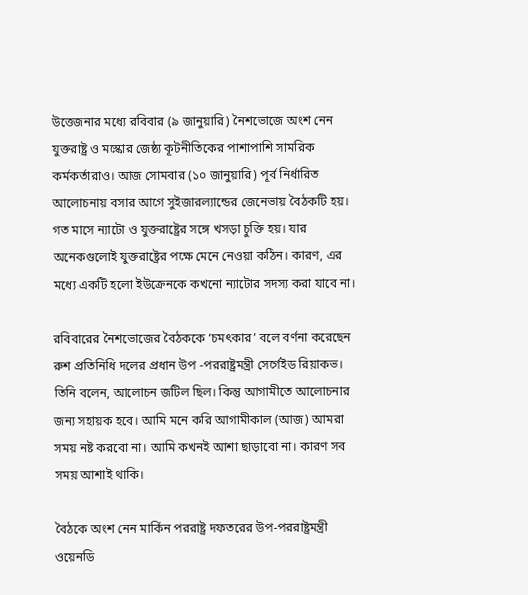উত্তেজনার মধ্যে রবিবার (৯ জানুয়ারি) নৈশভোজে অংশ নেন যুক্তরাষ্ট্র ও মস্কোর জেষ্ঠ্য কূটনীতিকের পাশাপাশি সামরিক কর্মকর্তারাও। আজ সোমবার (১০ জানুয়ারি) পূর্ব নির্ধারিত আলোচনায় বসার আগে সুইজারল্যান্ডের জেনেভায় বৈঠকটি হয়। গত মাসে ন্যাটো ও যুক্তরাষ্ট্রের সঙ্গে খসড়া চুক্তি হয়। যার অনেকগুলোই যুক্তরাষ্ট্রের পক্ষে মেনে নেওয়া কঠিন। কারণ, এর মধ্যে একটি হলো ইউক্রেনকে কখনো ন্যাটোর সদস্য করা যাবে না।

রবিবারের নৈশভোজের বৈঠককে ‘চমৎকার’ বলে বর্ণনা করেছেন রুশ প্রতিনিধি দলের প্রধান উপ -পররাষ্ট্রমন্ত্রী সের্গেইড রিয়াকভ। তিনি বলেন, আলোচন জটিল ছিল। কিন্তু আগামীতে আলোচনার জন্য সহায়ক হবে। আমি মনে করি আগামীকাল (আজ) আমরা সময় নষ্ট করবো না। আমি কখনই আশা ছাড়াবো না। কারণ সব সময় আশাই থাকি।

বৈঠকে অংশ নেন মার্কিন পররাষ্ট্র দফতরের উপ-পররাষ্ট্রমন্ত্রী ওয়েনডি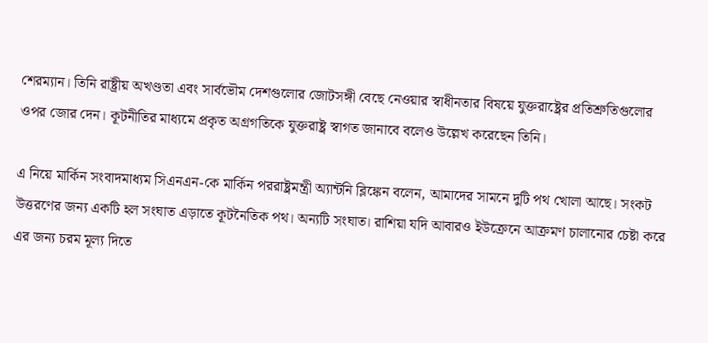শেরম্যান। তিনি রাষ্ট্রীয় অখণ্ডতা এবং সার্বভৌম দেশগুলোর জোটসঙ্গী বেছে নেওয়ার স্বাধীনতার বিষয়ে যুক্তরাষ্ট্রের প্রতিশ্রুতিগুলোর ওপর জোর দেন। কূটনীতির মাধ্যমে প্রকৃত অগ্রগতিকে যুক্তরাষ্ট্র স্বাগত জানাবে বলেও উল্লেখ করেছেন তিনি।

এ নিয়ে মার্কিন সংবাদমাধ্যম সিএনএন-কে মার্কিন পররাষ্ট্রমন্ত্রী অ্যান্টনি ব্লিঙ্কেন বলেন, আমাদের সামনে দুটি পথ খোলা আছে। সংকট উত্তরণের জন্য একটি হল সংঘাত এড়াতে কূটনৈতিক পথ। অন্যটি সংঘাত। রাশিয়া যদি আবারও ইউক্রেনে আক্রমণ চালানোর চেষ্টা করে এর জন্য চরম মূল্য দিতে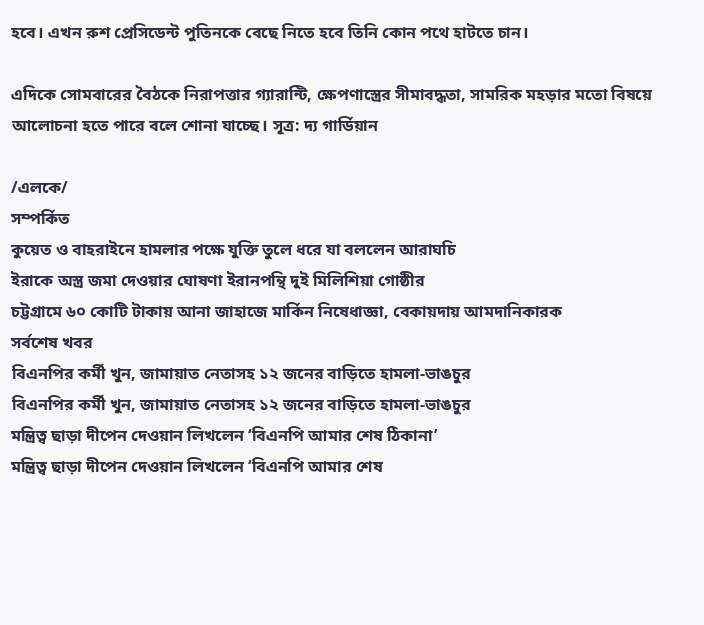হবে। এখন রুশ প্রেসিডেন্ট পুতিনকে বেছে নিতে হবে তিনি কোন পথে হাটতে চান।

এদিকে সোমবারের বৈঠকে নিরাপত্তার গ্যারান্টি, ক্ষেপণাস্ত্রের সীমাবদ্ধতা, সামরিক মহড়ার মতো বিষয়ে আলোচনা হতে পারে বলে শোনা যাচ্ছে। সূত্র: দ্য গার্ডিয়ান

/এলকে/
সম্পর্কিত
কুয়েত ও বাহরাইনে হামলার পক্ষে যুক্তি তুলে ধরে যা বললেন আরাঘচি
ইরাকে অস্ত্র জমা দেওয়ার ঘোষণা ইরানপন্থি দুই মিলিশিয়া গোষ্ঠীর
চট্টগ্রামে ৬০ কোটি টাকায় আনা জাহাজে মার্কিন নিষেধাজ্ঞা, বেকায়দায় আমদানিকারক
সর্বশেষ খবর
বিএনপির কর্মী খুন, জামায়াত নেতাসহ ১২ জনের বাড়িতে হামলা-ভাঙচুর
বিএনপির কর্মী খুন, জামায়াত নেতাসহ ১২ জনের বাড়িতে হামলা-ভাঙচুর
মন্ত্রিত্ব ছাড়া দীপেন দেওয়ান লিখলেন ‘বিএনপি আমার শেষ ঠিকানা’
মন্ত্রিত্ব ছাড়া দীপেন দেওয়ান লিখলেন ‘বিএনপি আমার শেষ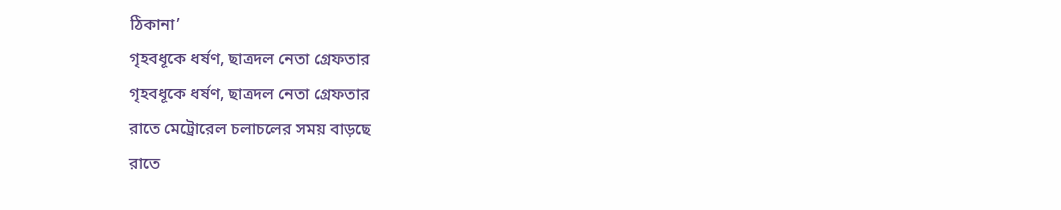ঠিকানা’
গৃহবধূকে ধর্ষণ, ছাত্রদল নেতা গ্রেফতার
গৃহবধূকে ধর্ষণ, ছাত্রদল নেতা গ্রেফতার
রাতে মেট্রোরেল চলাচলের সময় বাড়ছে
রাতে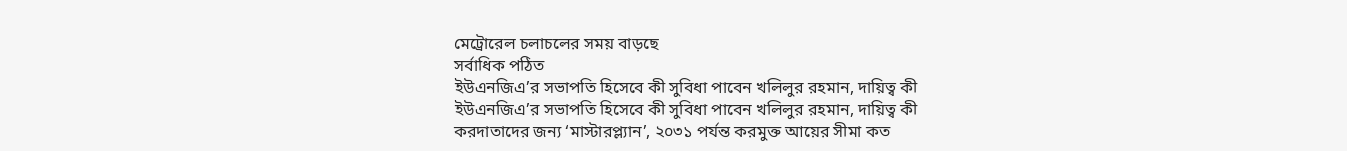মেট্রোরেল চলাচলের সময় বাড়ছে
সর্বাধিক পঠিত
ইউএনজিএ’র সভাপতি হিসেবে কী সুবিধা পাবেন খলিলুর রহমান, দায়িত্ব কী
ইউএনজিএ’র সভাপতি হিসেবে কী সুবিধা পাবেন খলিলুর রহমান, দায়িত্ব কী
করদাতাদের জন্য ‘মাস্টারপ্ল্যান’, ২০৩১ পর্যন্ত করমুক্ত আয়ের সীমা কত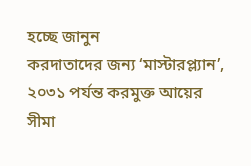হচ্ছে জানুন
করদাতাদের জন্য ‘মাস্টারপ্ল্যান’, ২০৩১ পর্যন্ত করমুক্ত আয়ের সীমা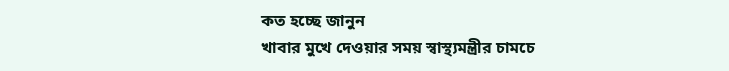কত হচ্ছে জানুন
খাবার মুখে দেওয়ার সময় স্বাস্থ্যমন্ত্রীর চামচে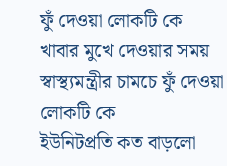ফুঁ দেওয়া লোকটি কে
খাবার মুখে দেওয়ার সময় স্বাস্থ্যমন্ত্রীর চামচে ফুঁ দেওয়া লোকটি কে
ইউনিটপ্রতি কত বাড়লো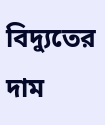বিদ্যুতের দাম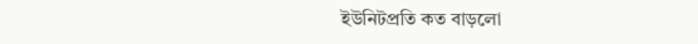ইউনিটপ্রতি কত বাড়লো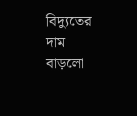বিদ্যুতের দাম
বাড়লো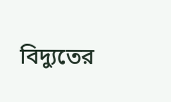বিদ্যুতের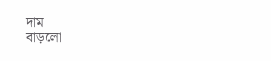দাম
বাড়লো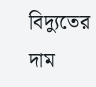বিদ্যুতের দাম